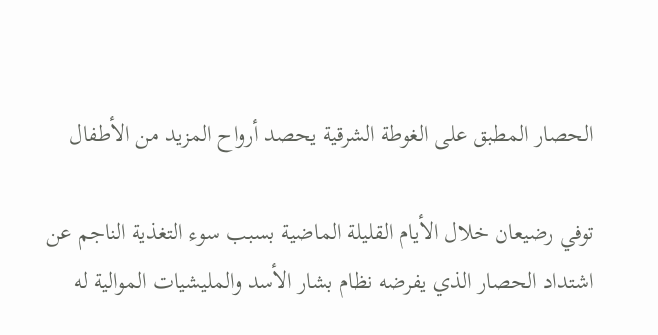الحصار المطبق على الغوطة الشرقية يحصد أرواح المزيد من الأطفال

توفي رضيعان خلال الأيام القليلة الماضية بسبب سوء التغذية الناجم عن اشتداد الحصار الذي يفرضه نظام بشار الأسد والمليشيات الموالية له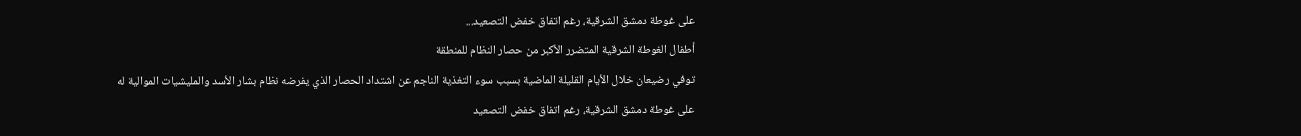على غوطة دمشق الشرقية، رغم اتفاق خفض التصعيد...
أطفال الغوطة الشرقية المتضرر الأكبر من حصار النظام للمنطقة
توفي رضيعان خلال الأيام القليلة الماضية بسبب سوء التغذية الناجم عن اشتداد الحصار الذي يفرضه نظام بشار الأسد والمليشيات الموالية له على غوطة دمشق الشرقية، رغم اتفاق خفض التصعيد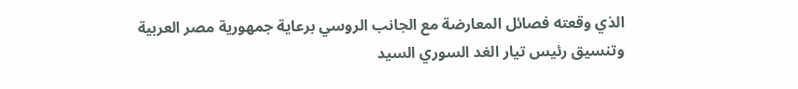الذي وقعته فصائل المعارضة مع الجانب الروسي برعاية جمهورية مصر العربية وتنسيق رئيس تيار الغد السوري السيد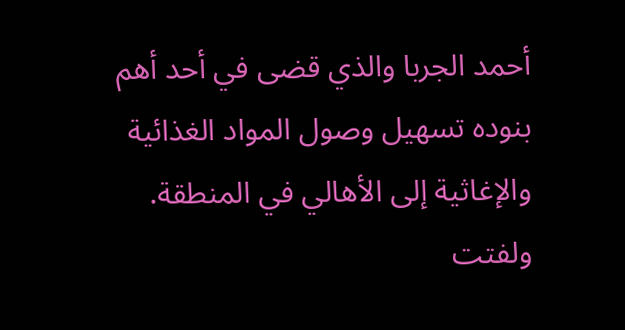أحمد الجربا والذي قضى في أحد أهم بنوده تسهيل وصول المواد الغذائية والإغاثية إلى الأهالي في المنطقة.
ولفتت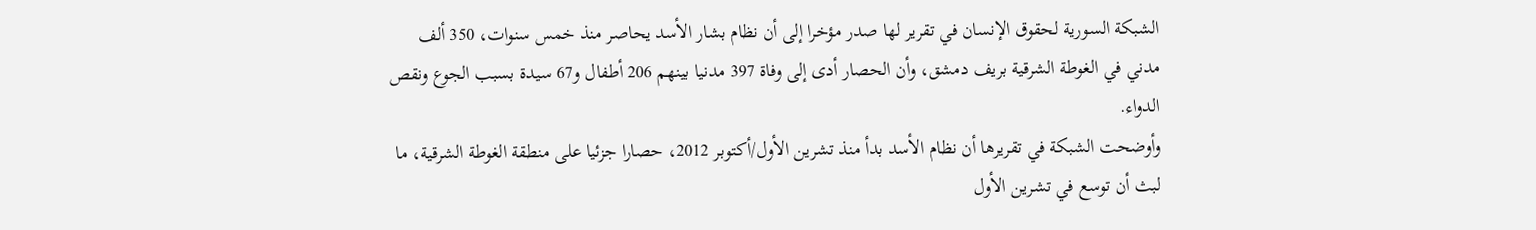الشبكة السورية لحقوق الإنسان في تقرير لها صدر مؤخرا إلى أن نظام بشار الأسد يحاصر منذ خمس سنوات، 350 ألف مدني في الغوطة الشرقية بريف دمشق، وأن الحصار أدى إلى وفاة 397 مدنيا بينهم 206 أطفال و67 سيدة بسبب الجوع ونقص الدواء.
وأوضحت الشبكة في تقريرها أن نظام الأسد بدأ منذ تشرين الأول/أكتوبر 2012، حصارا جزئيا على منطقة الغوطة الشرقية، ما لبث أن توسع في تشرين الأول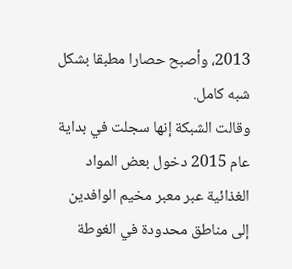2013، وأصبح حصارا مطبقا بشكل شبه كامل.
وقالت الشبكة إنها سجلت في بداية عام 2015 دخول بعض المواد الغذائية عبر معبر مخيم الوافدين إلى مناطق محدودة في الغوطة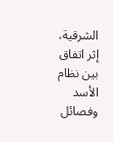الشرقية، إثر اتفاق بين نظام الأسد وفصائل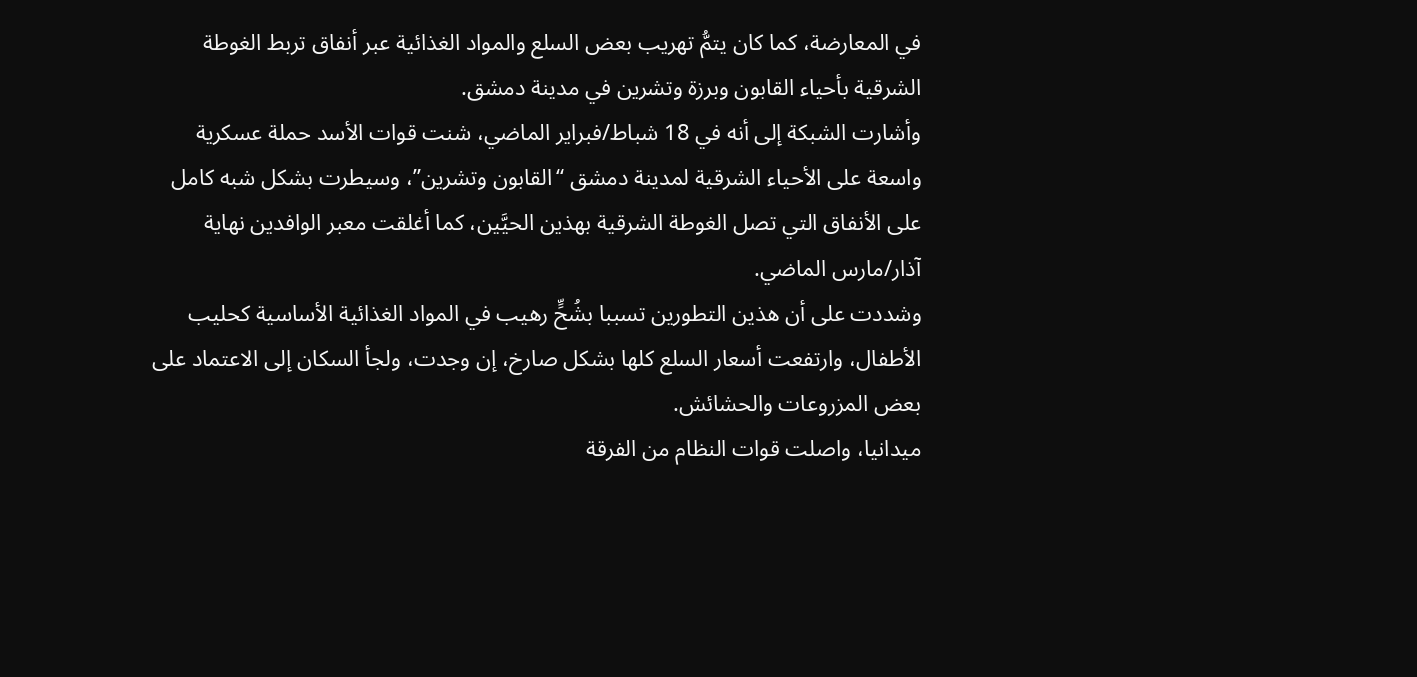في المعارضة، كما كان يتمُّ تهريب بعض السلع والمواد الغذائية عبر أنفاق تربط الغوطة الشرقية بأحياء القابون وبرزة وتشرين في مدينة دمشق.
وأشارت الشبكة إلى أنه في 18 شباط/فبراير الماضي، شنت قوات الأسد حملة عسكرية واسعة على الأحياء الشرقية لمدينة دمشق “القابون وتشرين”، وسيطرت بشكل شبه كامل على الأنفاق التي تصل الغوطة الشرقية بهذين الحيَّين، كما أغلقت معبر الوافدين نهاية آذار/مارس الماضي.
وشددت على أن هذين التطورين تسببا بشُحٍّ رهيب في المواد الغذائية الأساسية كحليب الأطفال، وارتفعت أسعار السلع كلها بشكل صارخ، إن وجدت، ولجأ السكان إلى الاعتماد على بعض المزروعات والحشائش.
ميدانيا، واصلت قوات النظام من الفرقة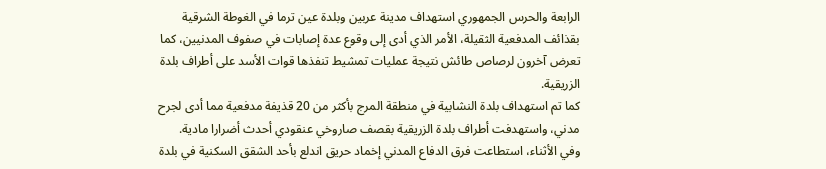الرابعة والحرس الجمهوري استهداف مدينة عربين وبلدة عين ترما في الغوطة الشرقية بقذائف المدفعية الثقيلة، الأمر الذي أدى إلى وقوع عدة إصابات في صفوف المدنيين، كما تعرض آخرون لرصاص طائش نتيجة عمليات تمشيط تنفذها قوات الأسد على أطراف بلدة الزريقية.
كما تم استهداف بلدة النشابية في منطقة المرج بأكثر من 20 قذيفة مدفعية مما أدى لجرح مدني، واستهدفت أطراف بلدة الزريقية بقصف صاروخي عنقودي أحدث أضرارا مادية.
وفي الأثناء، استطاعت فرق الدفاع المدني إخماد حريق اندلع بأحد الشقق السكنية في بلدة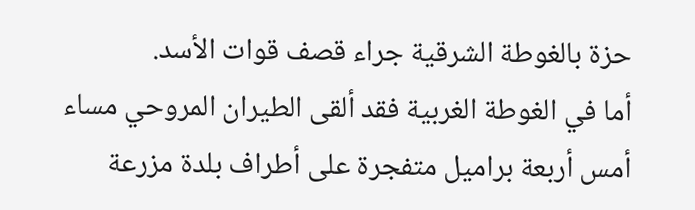حزة بالغوطة الشرقية جراء قصف قوات الأسد.
أما في الغوطة الغربية فقد ألقى الطيران المروحي مساء أمس أربعة براميل متفجرة على أطراف بلدة مزرعة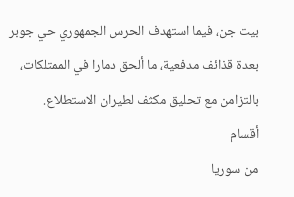بيت جن، فيما استهدف الحرس الجمهوري حي جوبر بعدة قذائف مدفعية، ما ألحق دمارا في الممتلكات، بالتزامن مع تحليق مكثف لطيران الاستطلاع.
أقسام
من سوريا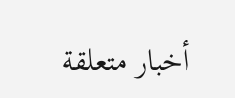أخبار متعلقة